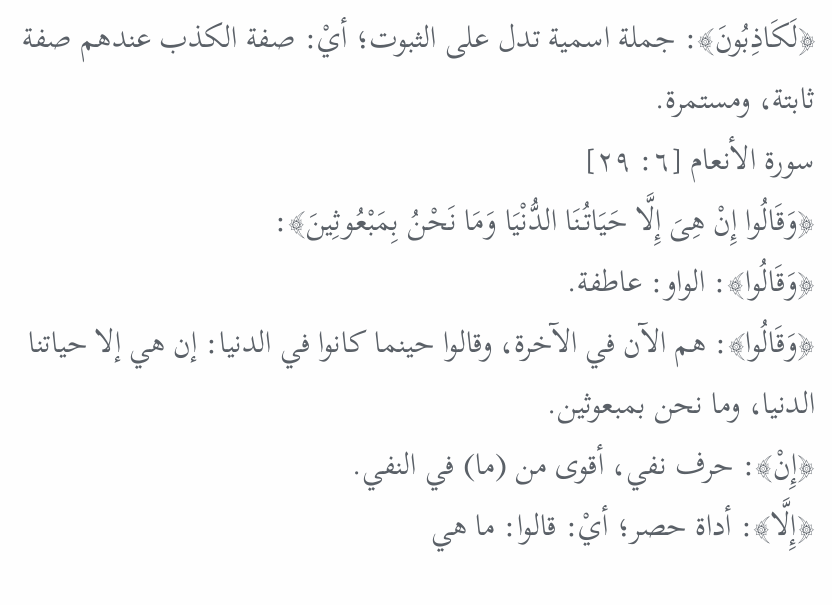﴿لَكَاذِبُونَ﴾: جملة اسمية تدل على الثبوت؛ أيْ: صفة الكذب عندهم صفة ثابتة، ومستمرة.
سورة الأنعام [٦: ٢٩]
﴿وَقَالُوا إِنْ هِىَ إِلَّا حَيَاتُنَا الدُّنْيَا وَمَا نَحْنُ بِمَبْعُوثِينَ﴾:
﴿وَقَالُوا﴾: الواو: عاطفة.
﴿وَقَالُوا﴾: هم الآن في الآخرة، وقالوا حينما كانوا في الدنيا: إن هي إلا حياتنا الدنيا، وما نحن بمبعوثين.
﴿إِنْ﴾: حرف نفي، أقوى من (ما) في النفي.
﴿إِلَّا﴾: أداة حصر؛ أيْ: قالوا: ما هي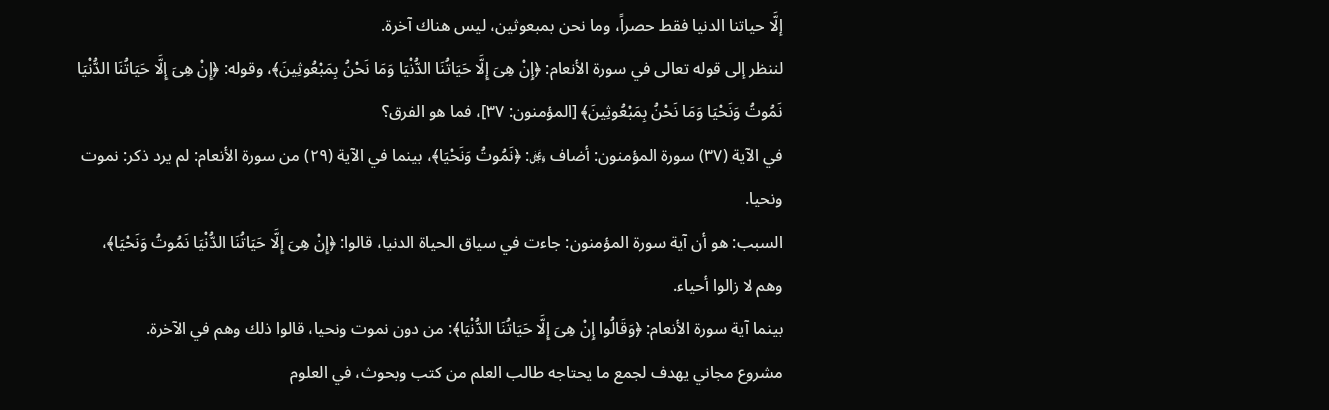إلَّا حياتنا الدنيا فقط حصراً، وما نحن بمبعوثين، ليس هناك آخرة.
لننظر إلى قوله تعالى في سورة الأنعام: ﴿إِنْ هِىَ إِلَّا حَيَاتُنَا الدُّنْيَا وَمَا نَحْنُ بِمَبْعُوثِينَ﴾، وقوله: ﴿إِنْ هِىَ إِلَّا حَيَاتُنَا الدُّنْيَا نَمُوتُ وَنَحْيَا وَمَا نَحْنُ بِمَبْعُوثِينَ﴾ [المؤمنون: ٣٧]، فما هو الفرق؟
في الآية (٣٧) سورة المؤمنون: أضاف ﷿: ﴿نَمُوتُ وَنَحْيَا﴾، بينما في الآية (٢٩) من سورة الأنعام: لم يرد ذكر: نموت ونحيا.
السبب: هو أن آية سورة المؤمنون: جاءت في سياق الحياة الدنيا، قالوا: ﴿إِنْ هِىَ إِلَّا حَيَاتُنَا الدُّنْيَا نَمُوتُ وَنَحْيَا﴾، وهم لا زالوا أحياء.
بينما آية سورة الأنعام: ﴿وَقَالُوا إِنْ هِىَ إِلَّا حَيَاتُنَا الدُّنْيَا﴾: من دون نموت ونحيا، قالوا ذلك وهم في الآخرة.
مشروع مجاني يهدف لجمع ما يحتاجه طالب العلم من كتب وبحوث، في العلوم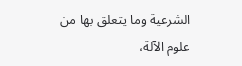الشرعية وما يتعلق بها من علوم الآلة،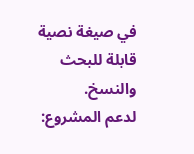في صيغة نصية قابلة للبحث والنسخ.
لدعم المشروع: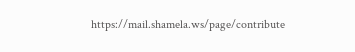https://mail.shamela.ws/page/contribute